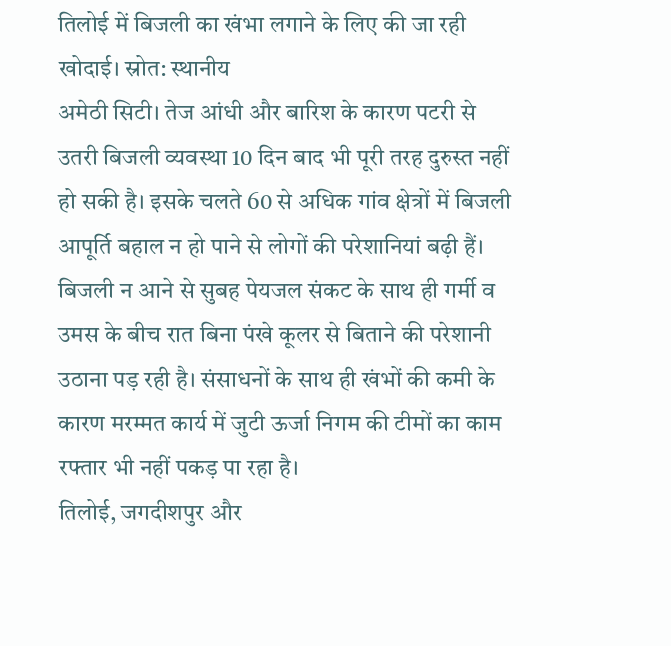तिलोई में बिजली का खंभा लगाने के लिए की जा रही खोदाई। स्रोत: स्थानीय
अमेठी सिटी। तेज आंधी और बारिश के कारण पटरी से उतरी बिजली व्यवस्था 10 दिन बाद भी पूरी तरह दुरुस्त नहीं हो सकी है। इसके चलते 60 से अधिक गांव क्षेत्रों में बिजली आपूर्ति बहाल न हो पाने से लोगों की परेशानियां बढ़ी हैं। बिजली न आने से सुबह पेयजल संकट के साथ ही गर्मी व उमस के बीच रात बिना पंखे कूलर से बिताने की परेशानी उठाना पड़ रही है। संसाधनों के साथ ही खंभों की कमी के कारण मरम्मत कार्य में जुटी ऊर्जा निगम की टीमों का काम रफ्तार भी नहीं पकड़ पा रहा है।
तिलोई, जगदीशपुर और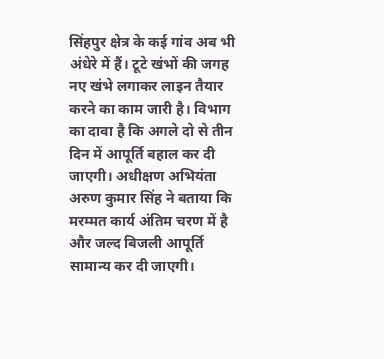सिंहपुर क्षेत्र के कई गांव अब भी अंधेरे में हैं। टूटे खंभों की जगह नए खंभे लगाकर लाइन तैयार करने का काम जारी है। विभाग का दावा है कि अगले दो से तीन दिन में आपूर्ति बहाल कर दी जाएगी। अधीक्षण अभियंता अरुण कुमार सिंह ने बताया कि मरम्मत कार्य अंतिम चरण में है और जल्द बिजली आपूर्ति सामान्य कर दी जाएगी।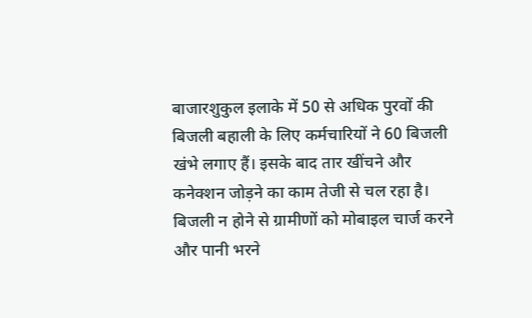बाजारशुकुल इलाके में 50 से अधिक पुरवों की बिजली बहाली के लिए कर्मचारियों ने 60 बिजली खंभे लगाए हैं। इसके बाद तार खींचने और कनेक्शन जोड़ने का काम तेजी से चल रहा है। बिजली न होने से ग्रामीणों को मोबाइल चार्ज करने और पानी भरने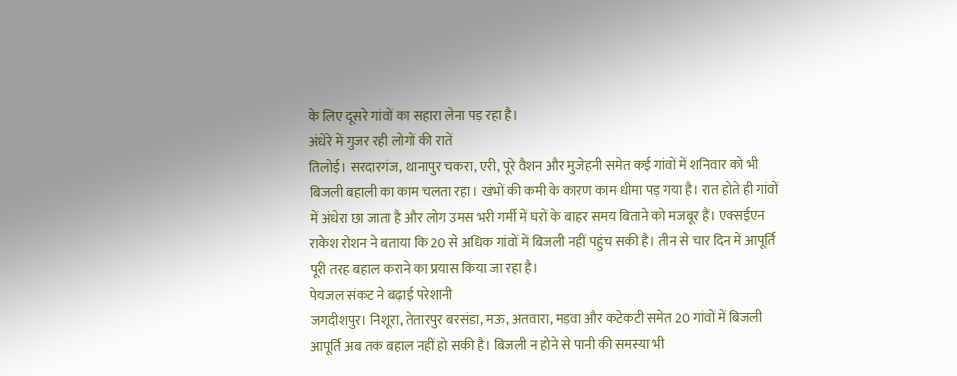के लिए दूसरे गांवों का सहारा लेना पड़ रहा है।
अंधेरे में गुजर रही लोगों की रातें
तिलोई। सरदारगंज, थानापुर चकरा, एरी, पूरे वैशन और मुजेहनी समेत कई गांवों में शनिवार को भी बिजली बहाली का काम चलता रहा। खंभों की कमी के कारण काम धीमा पड़ गया है। रात होते ही गांवों में अंधेरा छा जाता है और लोग उमस भरी गर्मी में घरों के बाहर समय बिताने को मजबूर हैं। एक्सईएन राकेश रोशन ने बताया कि 20 से अधिक गांवों में बिजली नहीं पहुंच सकी है। तीन से चार दिन में आपूर्ति पूरी तरह बहाल कराने का प्रयास किया जा रहा है।
पेयजल संकट ने बढ़ाई परेशानी
जगदीशपुर। निशूरा, तेतारपुर बरसंडा, मऊ, अतवारा, मड़वा और कटेकटी समेत 20 गांवों में बिजली आपूर्ति अब तक बहाल नहीं हो सकी है। बिजली न होने से पानी की समस्या भी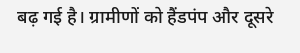बढ़ गई है। ग्रामीणों को हैंडपंप और दूसरे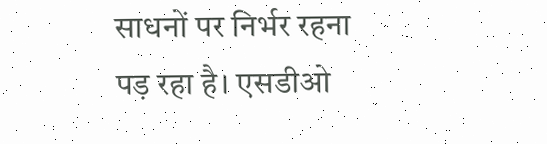साधनों पर निर्भर रहना पड़ रहा है। एसडीओ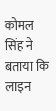कोमल सिंह ने बताया कि लाइन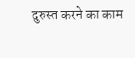दुरुस्त करने का काम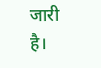जारी है।